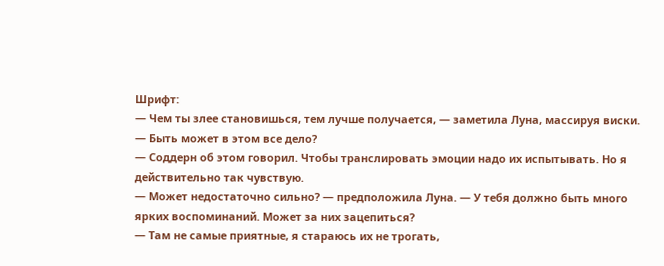Шрифт:
— Чем ты злее становишься, тем лучше получается, — заметила Луна, массируя виски. — Быть может в этом все дело?
— Соддерн об этом говорил. Чтобы транслировать эмоции надо их испытывать. Но я действительно так чувствую.
— Может недостаточно сильно? — предположила Луна. — У тебя должно быть много ярких воспоминаний. Может за них зацепиться?
— Там не самые приятные, я стараюсь их не трогать,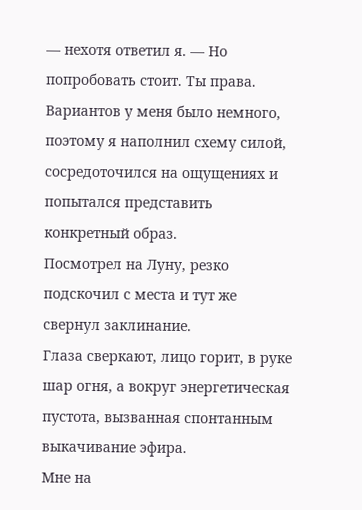— нехотя ответил я. — Но попробовать стоит. Ты права.
Вариантов у меня было немного, поэтому я наполнил схему силой, сосредоточился на ощущениях и попытался представить конкретный образ.
Посмотрел на Луну, резко подскочил с места и тут же свернул заклинание.
Глаза сверкают, лицо горит, в руке шар огня, а вокруг энергетическая пустота, вызванная спонтанным выкачивание эфира.
Мне на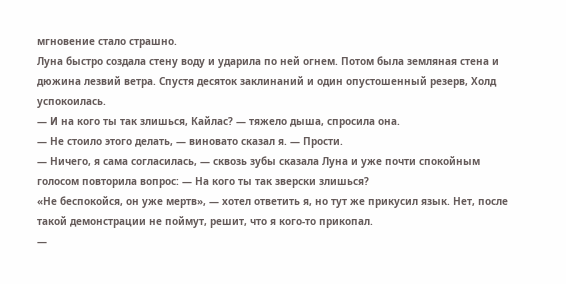мгновение стало страшно.
Луна быстро создала стену воду и ударила по ней огнем. Потом была земляная стена и дюжина лезвий ветра. Спустя десяток заклинаний и один опустошенный резерв, Холд успокоилась.
— И на кого ты так злишься, Кайлас? — тяжело дыша, спросила она.
— Не стоило этого делать, — виновато сказал я. — Прости.
— Ничего, я сама согласилась, — сквозь зубы сказала Луна и уже почти спокойным голосом повторила вопрос: — На кого ты так зверски злишься?
«Не беспокойся, он уже мертв», — хотел ответить я, но тут же прикусил язык. Нет, после такой демонстрации не поймут, решит, что я кого-то прикопал.
—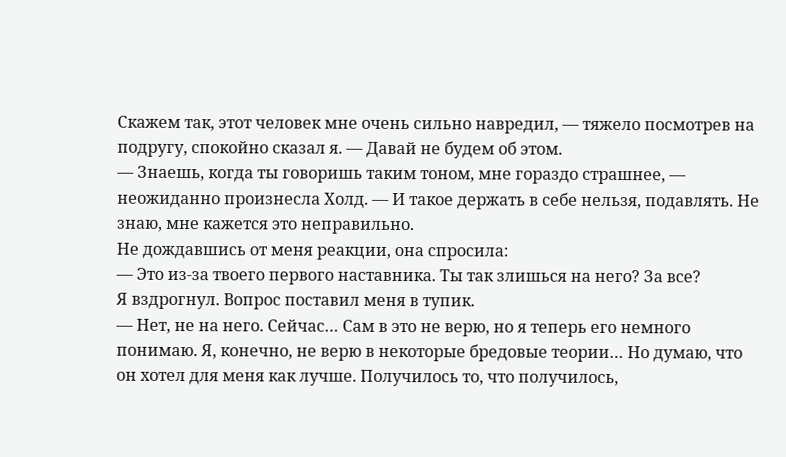Скажем так, этот человек мне очень сильно навредил, — тяжело посмотрев на подругу, спокойно сказал я. — Давай не будем об этом.
— Знаешь, когда ты говоришь таким тоном, мне гораздо страшнее, — неожиданно произнесла Холд. — И такое держать в себе нельзя, подавлять. Не знаю, мне кажется это неправильно.
Не дождавшись от меня реакции, она спросила:
— Это из-за твоего первого наставника. Ты так злишься на него? За все?
Я вздрогнул. Вопрос поставил меня в тупик.
— Нет, не на него. Сейчас… Сам в это не верю, но я теперь его немного понимаю. Я, конечно, не верю в некоторые бредовые теории… Но думаю, что он хотел для меня как лучше. Получилось то, что получилось,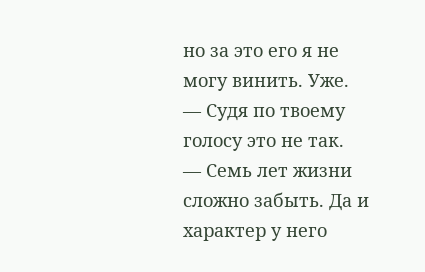но за это его я не могу винить. Уже.
— Судя по твоему голосу это не так.
— Семь лет жизни сложно забыть. Да и характер у него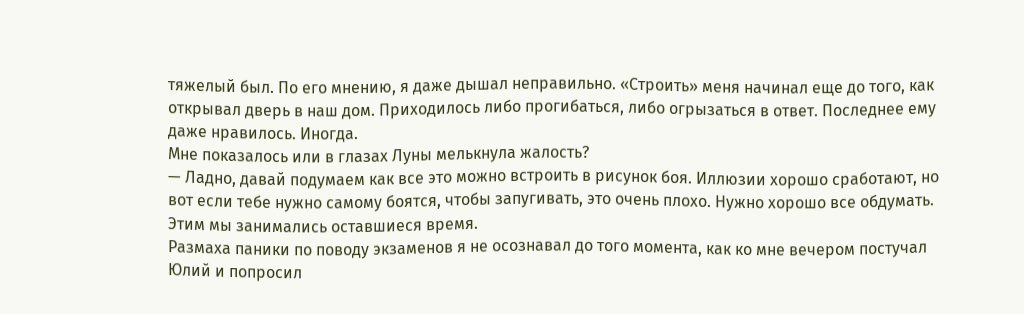тяжелый был. По его мнению, я даже дышал неправильно. «Строить» меня начинал еще до того, как открывал дверь в наш дом. Приходилось либо прогибаться, либо огрызаться в ответ. Последнее ему даже нравилось. Иногда.
Мне показалось или в глазах Луны мелькнула жалость?
— Ладно, давай подумаем как все это можно встроить в рисунок боя. Иллюзии хорошо сработают, но вот если тебе нужно самому боятся, чтобы запугивать, это очень плохо. Нужно хорошо все обдумать.
Этим мы занимались оставшиеся время.
Размаха паники по поводу экзаменов я не осознавал до того момента, как ко мне вечером постучал Юлий и попросил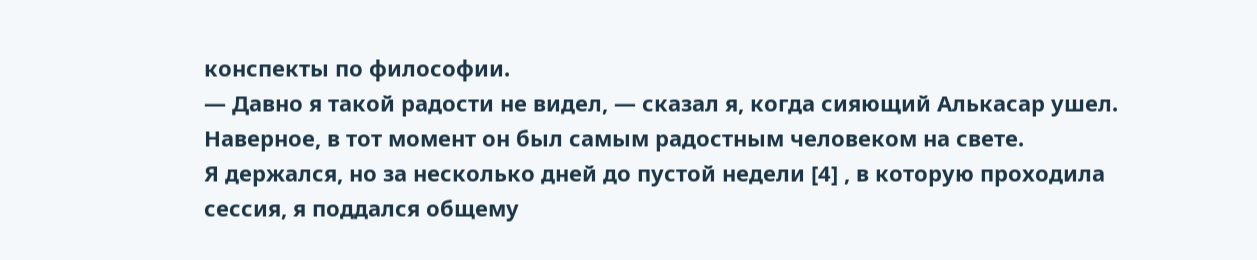конспекты по философии.
— Давно я такой радости не видел, — сказал я, когда сияющий Алькасар ушел. Наверное, в тот момент он был самым радостным человеком на свете.
Я держался, но за несколько дней до пустой недели [4] , в которую проходила сессия, я поддался общему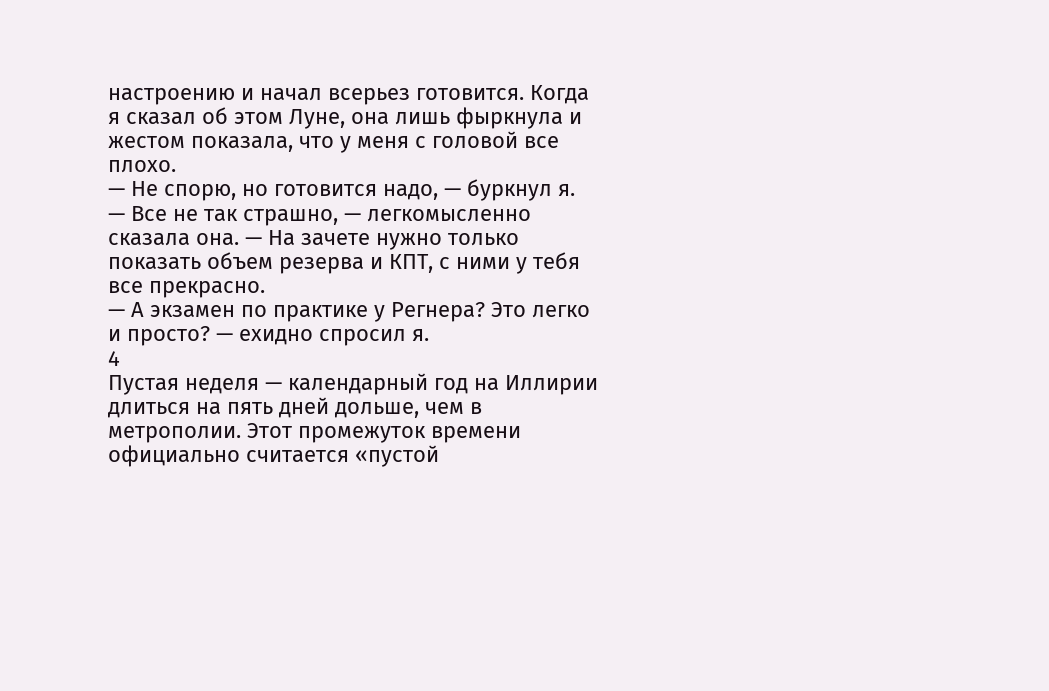настроению и начал всерьез готовится. Когда я сказал об этом Луне, она лишь фыркнула и жестом показала, что у меня с головой все плохо.
— Не спорю, но готовится надо, — буркнул я.
— Все не так страшно, — легкомысленно сказала она. — На зачете нужно только показать объем резерва и КПТ, с ними у тебя все прекрасно.
— А экзамен по практике у Регнера? Это легко и просто? — ехидно спросил я.
4
Пустая неделя — календарный год на Иллирии длиться на пять дней дольше, чем в метрополии. Этот промежуток времени официально считается «пустой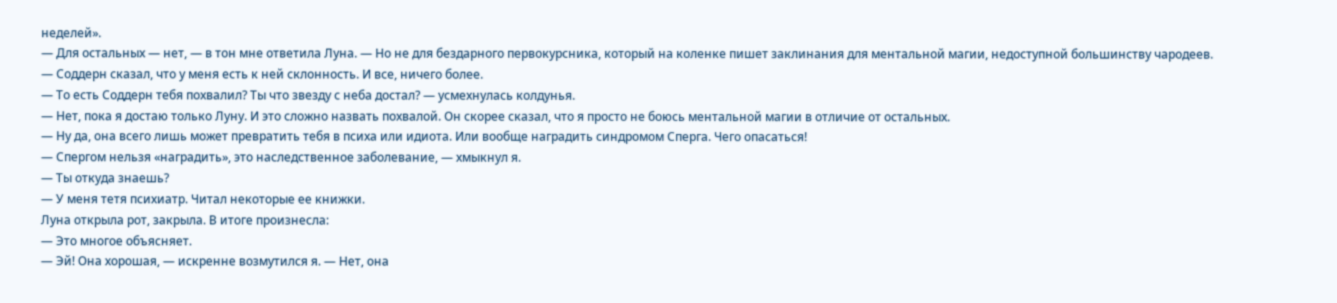неделей».
— Для остальных — нет, — в тон мне ответила Луна. — Но не для бездарного первокурсника, который на коленке пишет заклинания для ментальной магии, недоступной большинству чародеев.
— Соддерн сказал, что у меня есть к ней склонность. И все, ничего более.
— То есть Соддерн тебя похвалил? Ты что звезду с неба достал? — усмехнулась колдунья.
— Нет, пока я достаю только Луну. И это сложно назвать похвалой. Он скорее сказал, что я просто не боюсь ментальной магии в отличие от остальных.
— Ну да, она всего лишь может превратить тебя в психа или идиота. Или вообще наградить синдромом Сперга. Чего опасаться!
— Спергом нельзя «наградить», это наследственное заболевание, — хмыкнул я.
— Ты откуда знаешь?
— У меня тетя психиатр. Читал некоторые ее книжки.
Луна открыла рот, закрыла. В итоге произнесла:
— Это многое объясняет.
— Эй! Она хорошая, — искренне возмутился я. — Нет, она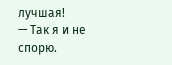лучшая!
— Так я и не спорю.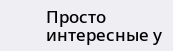Просто интересные у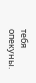тебя опекуны.